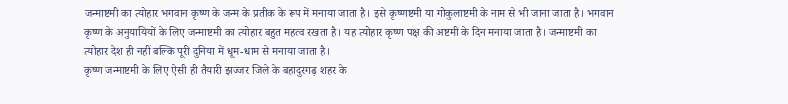जन्माष्टमी का त्योहार भगवान कृष्ण के जन्म के प्रतीक के रूप में मनाया जाता है। इसे कृष्णष्टमी या गोकुलाष्टमी के नाम से भी जाना जाता है। भगवान कृष्ण के अनुयायियों के लिए जन्माष्टमी का त्योहार बहुत महत्व रखता है। यह त्योहार कृष्ण पक्ष की अष्टमी के दिन मनाया जाता है। जन्माष्टमी का त्योहार देश ही नहीं बल्कि पूरी दुनिया में धूम-धाम से मनाया जाता है।
कृष्ण जन्माष्टमी के लिए ऐसी ही तैयारी झज्जर जिले के बहादुरगढ़ शहर के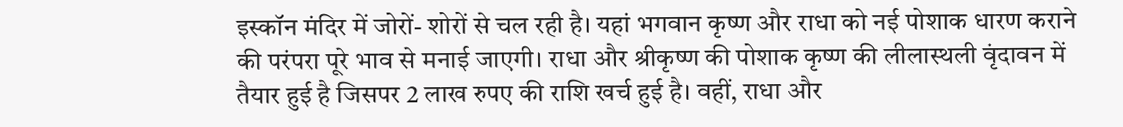इस्कॉन मंदिर में जोरों- शोरों से चल रही है। यहां भगवान कृष्ण और राधा को नई पोशाक धारण कराने की परंपरा पूरे भाव से मनाई जाएगी। राधा और श्रीकृष्ण की पोशाक कृष्ण की लीलास्थली वृंदावन में तैयार हुई है जिसपर 2 लाख रुपए की राशि खर्च हुई है। वहीं, राधा और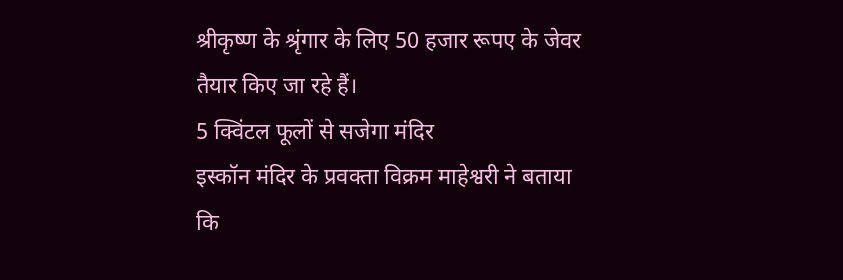श्रीकृष्ण के श्रृंगार के लिए 50 हजार रूपए के जेवर तैयार किए जा रहे हैं।
5 क्विंटल फूलों से सजेगा मंदिर
इस्कॉन मंदिर के प्रवक्ता विक्रम माहेश्वरी ने बताया कि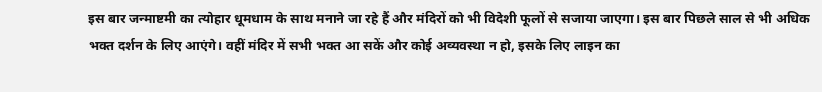इस बार जन्माष्टमी का त्योहार धूमधाम के साथ मनाने जा रहे हैं और मंदिरों को भी विदेशी फूलों से सजाया जाएगा। इस बार पिछले साल से भी अधिक भक्त दर्शन के लिए आएंगे। वहीं मंदिर में सभी भक्त आ सकें और कोई अव्यवस्था न हो, इसके लिए लाइन का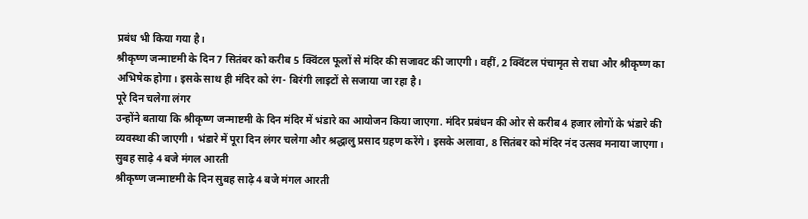प्रबंध भी किया गया है।
श्रीकृष्ण जन्माष्टमी के दिन 7 सितंबर को करीब 5 क्विंटल फूलों से मंदिर की सजावट की जाएगी। वहीं, 2 क्विंटल पंचामृत से राधा और श्रीकृष्ण का अभिषेक होगा। इसके साथ ही मंदिर को रंग- बिरंगी लाइटों से सजाया जा रहा है।
पूरे दिन चलेगा लंगर
उन्होंने बताया कि श्रीकृष्ण जन्माष्टमी के दिन मंदिर में भंडारे का आयोजन किया जाएगा. मंदिर प्रबंधन की ओर से करीब 4 हजार लोगों के भंडारे की व्यवस्था की जाएगी। भंडारे में पूरा दिन लंगर चलेगा और श्रद्धालु प्रसाद ग्रहण करेंगे। इसके अलावा, 8 सितंबर को मंदिर नंद उत्सव मनाया जाएगा।
सुबह साढ़े 4 बजे मंगल आरती
श्रीकृष्ण जन्माष्टमी के दिन सुबह साढ़े 4 बजे मंगल आरती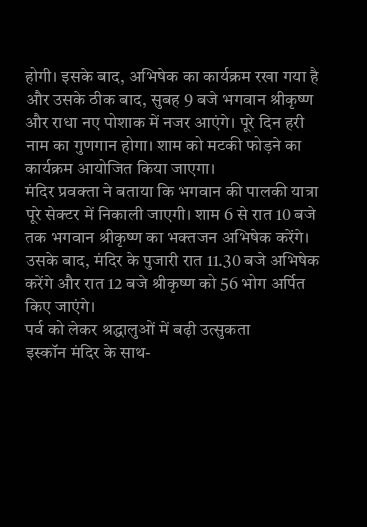होगी। इसके बाद, अभिषेक का कार्यक्रम रखा गया है और उसके ठीक बाद, सुबह 9 बजे भगवान श्रीकृष्ण और राधा नए पोशाक में नजर आएंगे। पूरे दिन हरी नाम का गुणगान होगा। शाम को मटकी फोड़ने का कार्यक्रम आयोजित किया जाएगा।
मंदिर प्रवक्ता ने बताया कि भगवान की पालकी यात्रा पूरे सेक्टर में निकाली जाएगी। शाम 6 से रात 10 बजे तक भगवान श्रीकृष्ण का भक्तजन अभिषेक करेंगे। उसके बाद, मंदिर के पुजारी रात 11.30 बजे अभिषेक करेंगे और रात 12 बजे श्रीकृष्ण को 56 भोग अर्पित किए जाएंगे।
पर्व को लेकर श्रद्धालुओं में बढ़ी उत्सुकता
इस्कॉन मंदिर के साथ-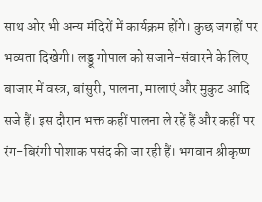साथ ओर भी अन्य मंदिरों में कार्यक्रम होंगे। कुछ जगहों पर भव्यता दिखेगी। लड्डू गोपाल को सजाने-संवारने के लिए बाजार में वस्त्र, बांसुरी, पालना, मालाएं और मुकुट आदि सजे हैं। इस दौरान भक्त कहीं पालना ले रहें हैं और कहीं पर रंग-बिरंगी पोशाक पसंद की जा रही हैं। भगवान श्रीकृष्ण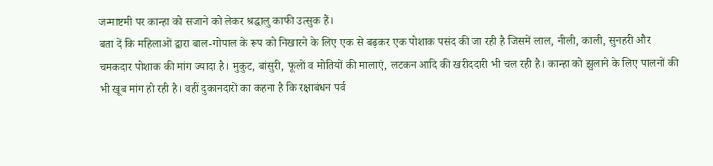जन्माष्टमी पर कान्हा को सजाने को लेकर श्रद्धालु काफी उत्सुक हैं।
बता दें कि महिलाओं द्वारा बाल-गोपाल के रूप को निखारने के लिए एक से बढ़कर एक पोशाक पसंद की जा रही है जिसमें लाल, नीली, काली, सुनहरी और चमकदार पोशाक की मांग ज्यादा है। मुकुट, बांसुरी, फूलों व मोतियों की मालाएं, लटकन आदि की खरीददारी भी चल रही है। कान्हा को झुलाने के लिए पालनों की भी खूब मांग हो रही है। वहीं दुकानदारों का कहना है कि रक्षाबंधन पर्व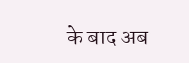के बाद अब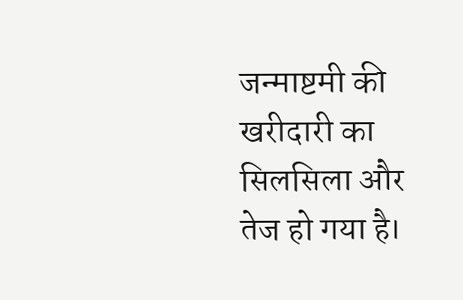जन्माष्टमी की खरीदारी का सिलसिला और तेज हो गया है।